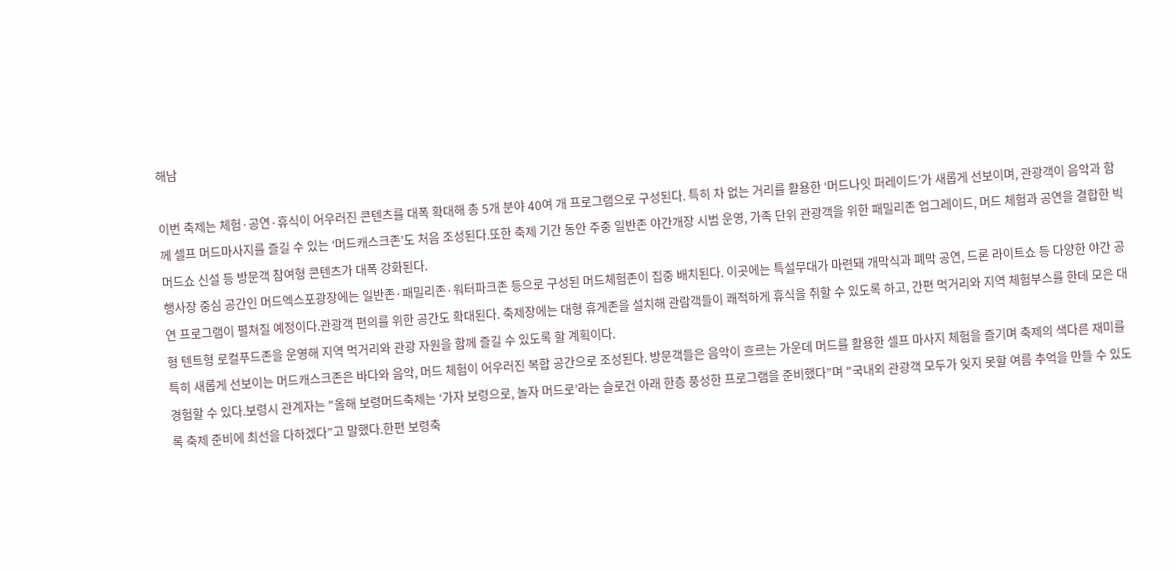해남

이번 축제는 체험·공연·휴식이 어우러진 콘텐츠를 대폭 확대해 총 5개 분야 40여 개 프로그램으로 구성된다. 특히 차 없는 거리를 활용한 ‘머드나잇 퍼레이드’가 새롭게 선보이며, 관광객이 음악과 함께 셀프 머드마사지를 즐길 수 있는 ‘머드캐스크존’도 처음 조성된다.또한 축제 기간 동안 주중 일반존 야간개장 시범 운영, 가족 단위 관광객을 위한 패밀리존 업그레이드, 머드 체험과 공연을 결합한 빅 머드쇼 신설 등 방문객 참여형 콘텐츠가 대폭 강화된다.
행사장 중심 공간인 머드엑스포광장에는 일반존·패밀리존·워터파크존 등으로 구성된 머드체험존이 집중 배치된다. 이곳에는 특설무대가 마련돼 개막식과 폐막 공연, 드론 라이트쇼 등 다양한 야간 공연 프로그램이 펼쳐질 예정이다.관광객 편의를 위한 공간도 확대된다. 축제장에는 대형 휴게존을 설치해 관람객들이 쾌적하게 휴식을 취할 수 있도록 하고, 간편 먹거리와 지역 체험부스를 한데 모은 대형 텐트형 로컬푸드존을 운영해 지역 먹거리와 관광 자원을 함께 즐길 수 있도록 할 계획이다.
특히 새롭게 선보이는 머드캐스크존은 바다와 음악, 머드 체험이 어우러진 복합 공간으로 조성된다. 방문객들은 음악이 흐르는 가운데 머드를 활용한 셀프 마사지 체험을 즐기며 축제의 색다른 재미를 경험할 수 있다.보령시 관계자는 "올해 보령머드축제는 ‘가자 보령으로, 놀자 머드로’라는 슬로건 아래 한층 풍성한 프로그램을 준비했다”며 "국내외 관광객 모두가 잊지 못할 여름 추억을 만들 수 있도록 축제 준비에 최선을 다하겠다”고 말했다.한편 보령축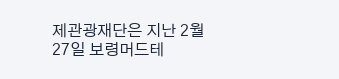제관광재단은 지난 2월 27일 보령머드테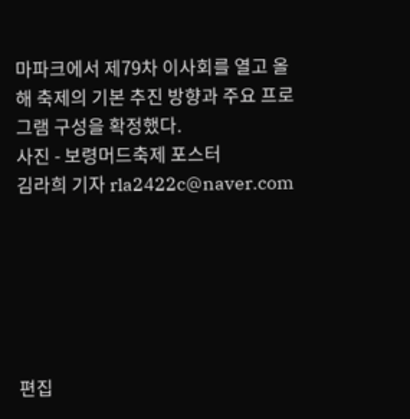마파크에서 제79차 이사회를 열고 올해 축제의 기본 추진 방향과 주요 프로그램 구성을 확정했다.
사진 - 보령머드축제 포스터
김라희 기자 rla2422c@naver.com






편집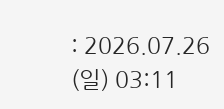: 2026.07.26 (일) 03:11